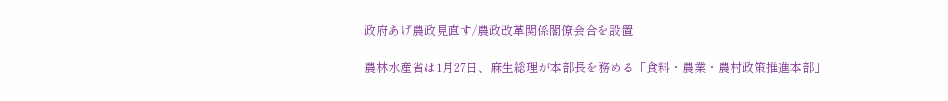政府あげ農政見直す/農政改革関係閣僚会合を設置

農林水産省は1月27日、麻生総理が本部長を務める「食料・農業・農村政策推進本部」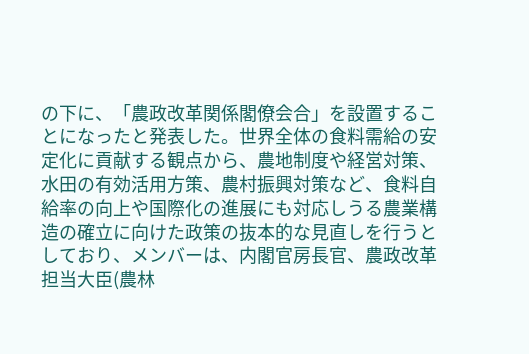の下に、「農政改革関係閣僚会合」を設置することになったと発表した。世界全体の食料需給の安定化に貢献する観点から、農地制度や経営対策、水田の有効活用方策、農村振興対策など、食料自給率の向上や国際化の進展にも対応しうる農業構造の確立に向けた政策の抜本的な見直しを行うとしており、メンバーは、内閣官房長官、農政改革担当大臣(農林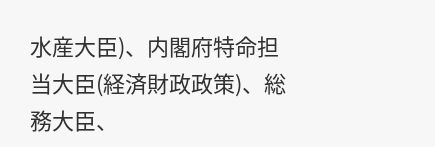水産大臣)、内閣府特命担当大臣(経済財政政策)、総務大臣、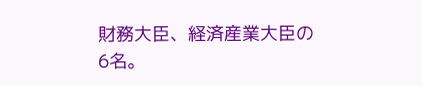財務大臣、経済産業大臣の6名。